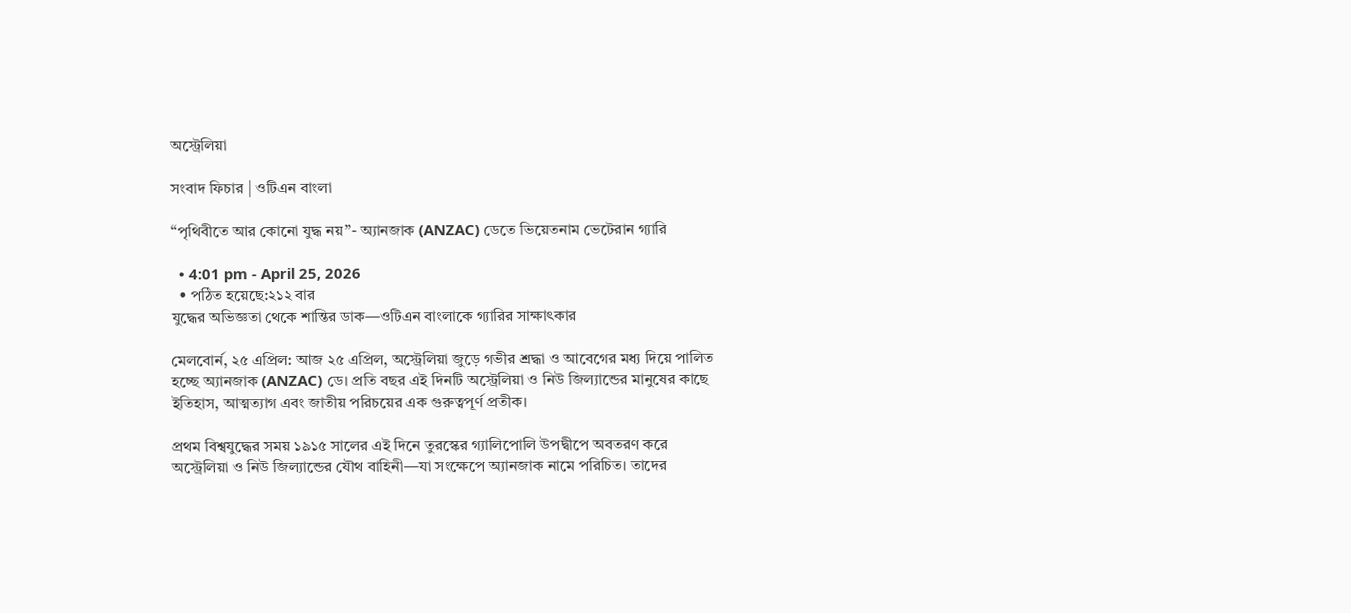অস্ট্রেলিয়া

সংবাদ ফিচার | ওটিএন বাংলা

“পৃথিবীতে আর কোনো যুদ্ধ নয়”- অ্যানজাক (ANZAC) ডেতে ভিয়েতনাম ভেটেরান গ্যারি

  • 4:01 pm - April 25, 2026
  • পঠিত হয়েছে:২১২ বার
যুদ্ধের অভিজ্ঞতা থেকে শান্তির ডাক—ওটিএন বাংলাকে গ্যারির সাক্ষাৎকার

মেলবোর্ন, ২৫ এপ্রিল: আজ ২৫ এপ্রিল, অস্ট্রেলিয়া জুড়ে গভীর শ্রদ্ধা ও আবেগের মধ্য দিয়ে পালিত হচ্ছে অ্যানজাক (ANZAC) ডে। প্রতি বছর এই দিনটি অস্ট্রেলিয়া ও নিউ জিল্যান্ডের মানুষের কাছে  ইতিহাস, আত্মত্যাগ এবং জাতীয় পরিচয়ের এক গুরুত্বপূর্ণ প্রতীক।

প্রথম বিশ্বযুদ্ধের সময় ১৯১৫ সালের এই দিনে তুরস্কের গ্যালিপোলি উপদ্বীপে অবতরণ করে অস্ট্রেলিয়া ও নিউ জিল্যান্ডের যৌথ বাহিনী—যা সংক্ষেপে অ্যানজাক নামে পরিচিত। তাদের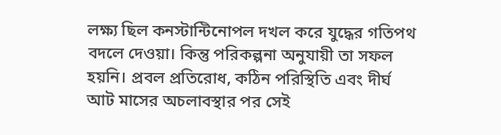লক্ষ্য ছিল কনস্টান্টিনোপল দখল করে যুদ্ধের গতিপথ বদলে দেওয়া। কিন্তু পরিকল্পনা অনুযায়ী তা সফল হয়নি। প্রবল প্রতিরোধ, কঠিন পরিস্থিতি এবং দীর্ঘ আট মাসের অচলাবস্থার পর সেই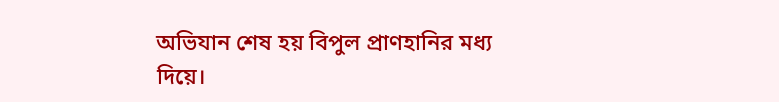অভিযান শেষ হয় বিপুল প্রাণহানির মধ্য দিয়ে।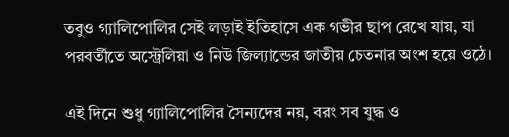তবুও গ্যালিপোলির সেই লড়াই ইতিহাসে এক গভীর ছাপ রেখে যায়, যা পরবর্তীতে অস্ট্রেলিয়া ও নিউ জিল্যান্ডের জাতীয় চেতনার অংশ হয়ে ওঠে।

এই দিনে শুধু গ্যালিপোলির সৈন্যদের নয়, বরং সব যুদ্ধ ও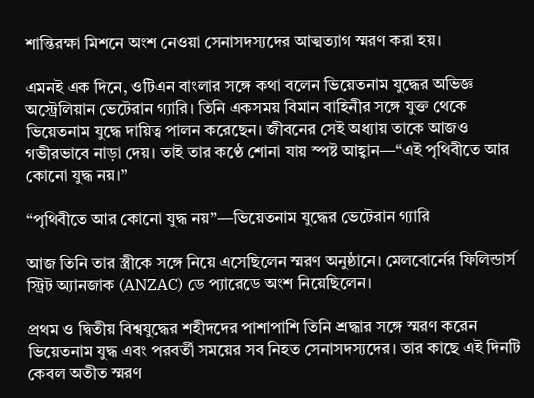শান্তিরক্ষা মিশনে অংশ নেওয়া সেনাসদস্যদের আত্মত্যাগ স্মরণ করা হয়।

এমনই এক দিনে, ওটিএন বাংলার সঙ্গে কথা বলেন ভিয়েতনাম যুদ্ধের অভিজ্ঞ অস্ট্রেলিয়ান ভেটেরান গ্যারি। তিনি একসময় বিমান বাহিনীর সঙ্গে যুক্ত থেকে ভিয়েতনাম যুদ্ধে দায়িত্ব পালন করেছেন। জীবনের সেই অধ্যায় তাকে আজও গভীরভাবে নাড়া দেয়। তাই তার কণ্ঠে শোনা যায় স্পষ্ট আহ্বান—“এই পৃথিবীতে আর কোনো যুদ্ধ নয়।”

“পৃথিবীতে আর কোনো যুদ্ধ নয়”—ভিয়েতনাম যুদ্ধের ভেটেরান গ্যারি

আজ তিনি তার স্ত্রীকে সঙ্গে নিয়ে এসেছিলেন স্মরণ অনুষ্ঠানে। মেলবোর্নের ফিলিন্ডার্স স্ট্রিট অ্যানজাক (ANZAC) ডে প্যারেডে অংশ নিয়েছিলেন।

প্রথম ও দ্বিতীয় বিশ্বযুদ্ধের শহীদদের পাশাপাশি তিনি শ্রদ্ধার সঙ্গে স্মরণ করেন ভিয়েতনাম যুদ্ধ এবং পরবর্তী সময়ের সব নিহত সেনাসদস্যদের। তার কাছে এই দিনটি কেবল অতীত স্মরণ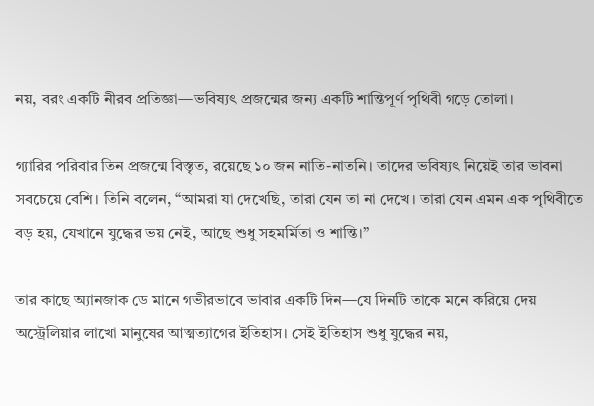নয়, বরং একটি নীরব প্রতিজ্ঞা—ভবিষ্যৎ প্রজন্মের জন্য একটি শান্তিপূর্ণ পৃথিবী গড়ে তোলা।

গ্যারির পরিবার তিন প্রজন্মে বিস্তৃত, রয়েছে ১০ জন নাতি-নাতনি। তাদের ভবিষ্যৎ নিয়েই তার ভাবনা সবচেয়ে বেশি। তিনি বলেন, “আমরা যা দেখেছি, তারা যেন তা না দেখে। তারা যেন এমন এক পৃথিবীতে বড় হয়, যেখানে যুদ্ধের ভয় নেই, আছে শুধু সহমর্মিতা ও শান্তি।”

তার কাছে অ্যানজাক ডে মানে গভীরভাবে ভাবার একটি দিন—যে দিনটি তাকে মনে করিয়ে দেয় অস্ট্রেলিয়ার লাখো মানুষের আত্মত্যাগের ইতিহাস। সেই ইতিহাস শুধু যুদ্ধের নয়,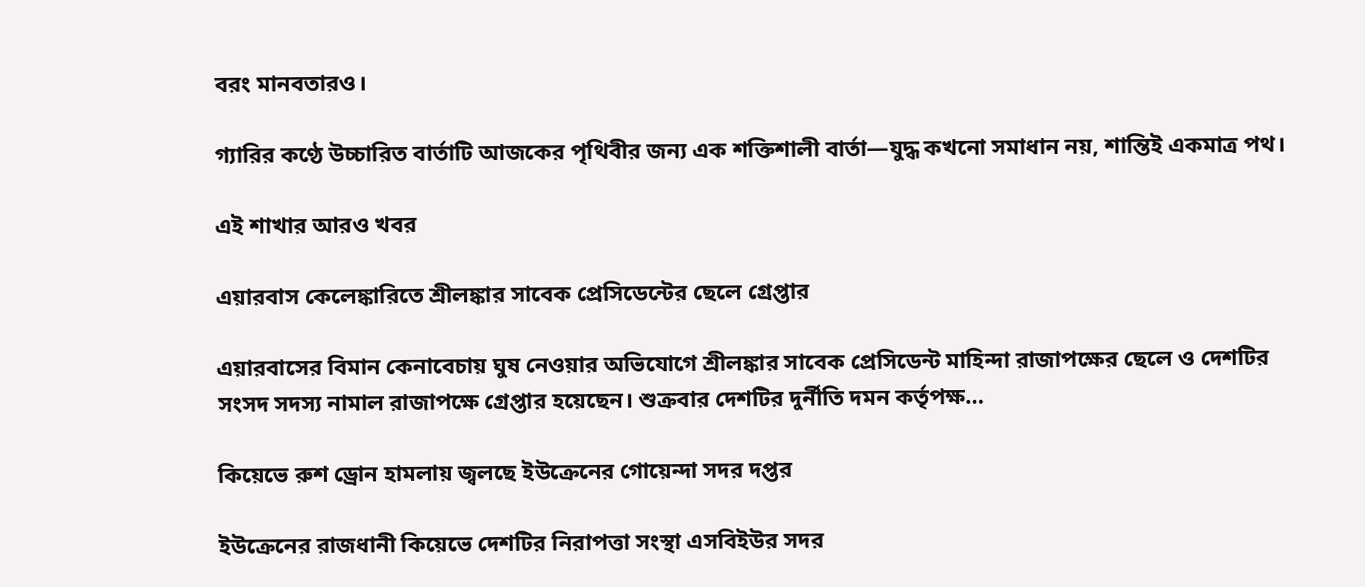বরং মানবতারও।

গ্যারির কণ্ঠে উচ্চারিত বার্তাটি আজকের পৃথিবীর জন্য এক শক্তিশালী বার্তা—যুদ্ধ কখনো সমাধান নয়, শান্তিই একমাত্র পথ।

এই শাখার আরও খবর

এয়ারবাস কেলেঙ্কারিতে শ্রীলঙ্কার সাবেক প্রেসিডেন্টের ছেলে গ্রেপ্তার

এয়ারবাসের বিমান কেনাবেচায় ঘুষ নেওয়ার অভিযোগে শ্রীলঙ্কার সাবেক প্রেসিডেন্ট মাহিন্দা রাজাপক্ষের ছেলে ও দেশটির সংসদ সদস্য নামাল রাজাপক্ষে গ্রেপ্তার হয়েছেন। শুক্রবার দেশটির দুর্নীতি দমন কর্তৃপক্ষ…

কিয়েভে রুশ ড্রোন হামলায় জ্বলছে ইউক্রেনের গোয়েন্দা সদর দপ্তর

ইউক্রেনের রাজধানী কিয়েভে দেশটির নিরাপত্তা সংস্থা এসবিইউর সদর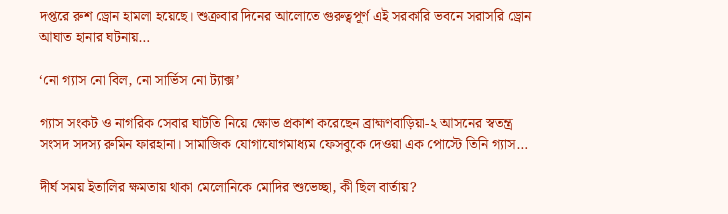দপ্তরে রুশ ড্রোন হামলা হয়েছে। শুক্রবার দিনের আলোতে গুরুত্বপূর্ণ এই সরকারি ভবনে সরাসরি ড্রোন আঘাত হানার ঘটনায়…

‘নো গ্যাস নো বিল, নো সার্ভিস নো ট্যাক্স’

গ্যাস সংকট ও নাগরিক সেবার ঘাটতি নিয়ে ক্ষোভ প্রকাশ করেছেন ব্রাহ্মণবাড়িয়া-২ আসনের স্বতন্ত্র সংসদ সদস্য রুমিন ফারহানা। সামাজিক যোগাযোগমাধ্যম ফেসবুকে দেওয়া এক পোস্টে তিনি গ্যাস…

দীর্ঘ সময় ইতালির ক্ষমতায় থাকা মেলোনিকে মোদির শুভেচ্ছা, কী ছিল বার্তায়?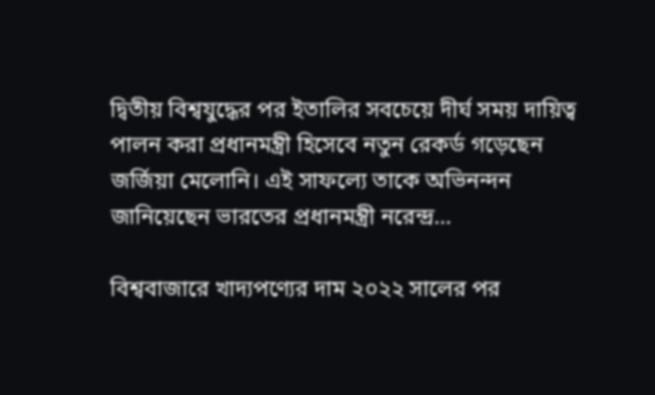দ্বিতীয় বিশ্বযুদ্ধের পর ইতালির সবচেয়ে দীর্ঘ সময় দায়িত্ব পালন করা প্রধানমন্ত্রী হিসেবে নতুন রেকর্ড গড়েছেন জর্জিয়া মেলোনি। এই সাফল্যে তাকে অভিনন্দন জানিয়েছেন ভারতের প্রধানমন্ত্রী নরেন্দ্র…

বিশ্ববাজারে খাদ্যপণ্যের দাম ২০২২ সালের পর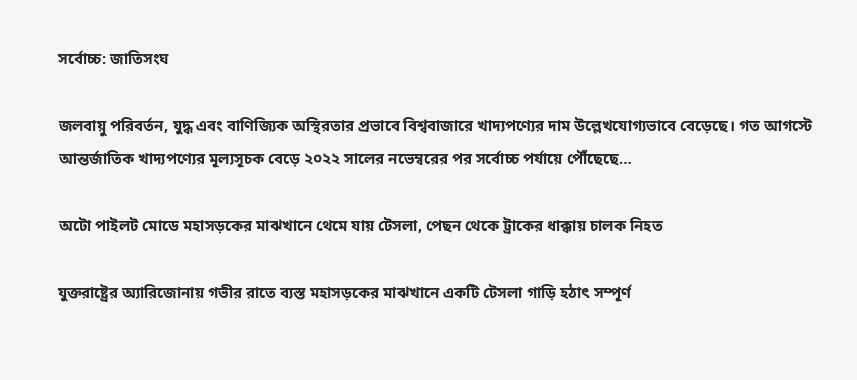সর্বোচ্চ: জাতিসংঘ

জলবায়ু পরিবর্তন, যুদ্ধ এবং বাণিজ্যিক অস্থিরতার প্রভাবে বিশ্ববাজারে খাদ্যপণ্যের দাম উল্লেখযোগ্যভাবে বেড়েছে। গত আগস্টে আন্তর্জাতিক খাদ্যপণ্যের মূল্যসূচক বেড়ে ২০২২ সালের নভেম্বরের পর সর্বোচ্চ পর্যায়ে পৌঁছেছে…

অটো পাইলট মোডে মহাসড়কের মাঝখানে থেমে যায় টেসলা, পেছন থেকে ট্রাকের ধাক্কায় চালক নিহত

যুক্তরাষ্ট্রের অ্যারিজোনায় গভীর রাতে ব্যস্ত মহাসড়কের মাঝখানে একটি টেসলা গাড়ি হঠাৎ সম্পূর্ণ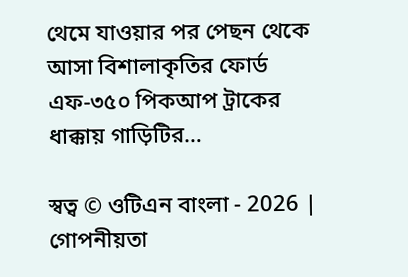থেমে যাওয়ার পর পেছন থেকে আসা বিশালাকৃতির ফোর্ড এফ-৩৫০ পিকআপ ট্রাকের ধাক্কায় গাড়িটির…

স্বত্ব © ওটিএন বাংলা - 2026 | গোপনীয়তা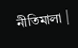নীতিমালা |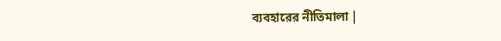ব্যবহারের নীতিমালা |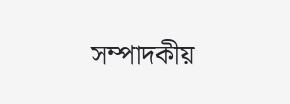সম্পাদকীয়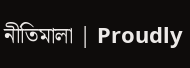নীতিমালা | Proudly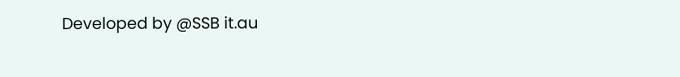Developed by @SSB it.au